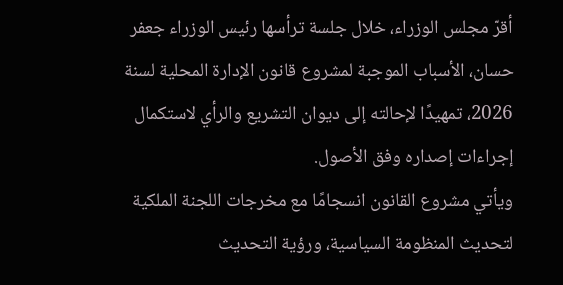أقرّ مجلس الوزراء، خلال جلسة ترأسها رئيس الوزراء جعفر حسان، الأسباب الموجبة لمشروع قانون الإدارة المحلية لسنة 2026، تمهيدًا لإحالته إلى ديوان التشريع والرأي لاستكمال إجراءات إصداره وفق الأصول.
ويأتي مشروع القانون انسجامًا مع مخرجات اللجنة الملكية لتحديث المنظومة السياسية، ورؤية التحديث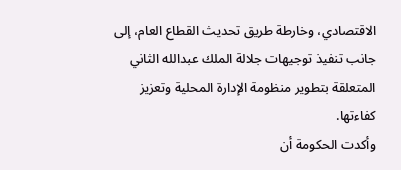الاقتصادي، وخارطة طريق تحديث القطاع العام، إلى جانب تنفيذ توجيهات جلالة الملك عبدالله الثاني المتعلقة بتطوير منظومة الإدارة المحلية وتعزيز كفاءتها.
وأكدت الحكومة أن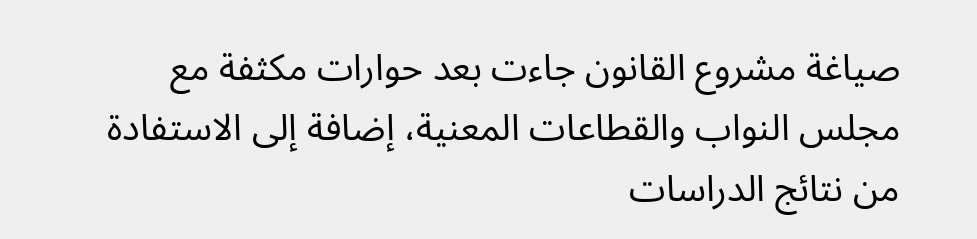صياغة مشروع القانون جاءت بعد حوارات مكثفة مع مجلس النواب والقطاعات المعنية، إضافة إلى الاستفادة من نتائج الدراسات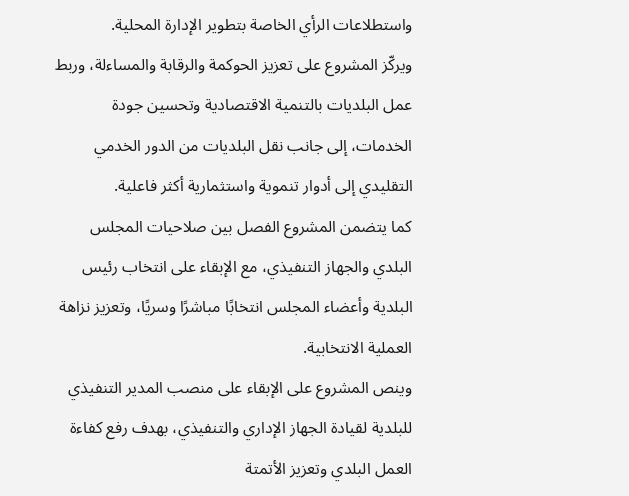واستطلاعات الرأي الخاصة بتطوير الإدارة المحلية.
ويركّز المشروع على تعزيز الحوكمة والرقابة والمساءلة، وربط عمل البلديات بالتنمية الاقتصادية وتحسين جودة الخدمات، إلى جانب نقل البلديات من الدور الخدمي التقليدي إلى أدوار تنموية واستثمارية أكثر فاعلية.
كما يتضمن المشروع الفصل بين صلاحيات المجلس البلدي والجهاز التنفيذي، مع الإبقاء على انتخاب رئيس البلدية وأعضاء المجلس انتخابًا مباشرًا وسريًا، وتعزيز نزاهة العملية الانتخابية.
وينص المشروع على الإبقاء على منصب المدير التنفيذي للبلدية لقيادة الجهاز الإداري والتنفيذي، بهدف رفع كفاءة العمل البلدي وتعزيز الأتمتة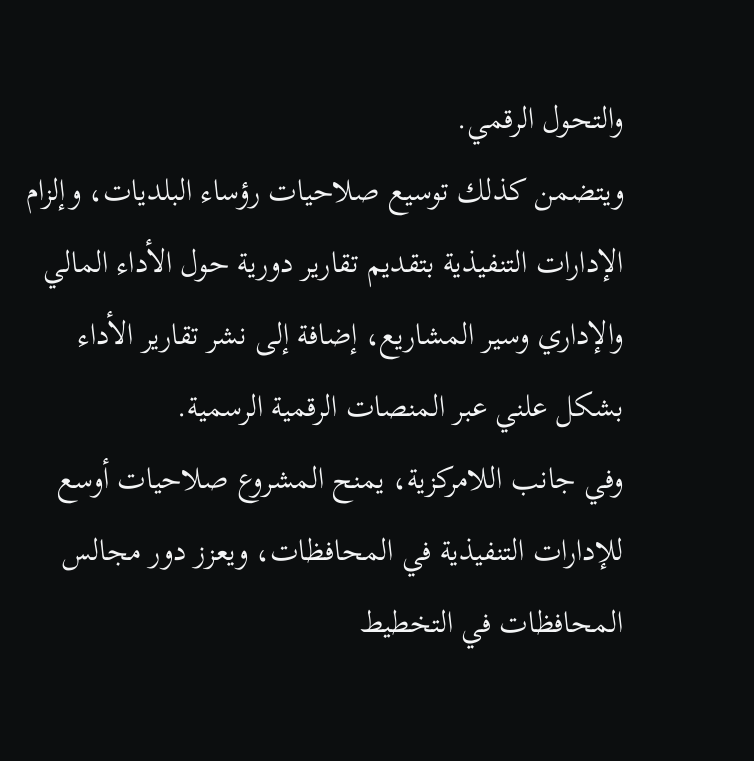والتحول الرقمي.
ويتضمن كذلك توسيع صلاحيات رؤساء البلديات، وإلزام الإدارات التنفيذية بتقديم تقارير دورية حول الأداء المالي والإداري وسير المشاريع، إضافة إلى نشر تقارير الأداء بشكل علني عبر المنصات الرقمية الرسمية.
وفي جانب اللامركزية، يمنح المشروع صلاحيات أوسع للإدارات التنفيذية في المحافظات، ويعزز دور مجالس المحافظات في التخطيط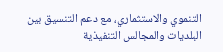التنموي والاستثماري، مع دعم التنسيق بين البلديات والمجالس التنفيذية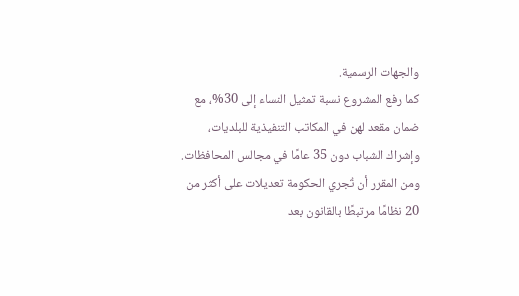والجهات الرسمية.
كما رفع المشروع نسبة تمثيل النساء إلى 30%، مع ضمان مقعد لهن في المكاتب التنفيذية للبلديات، وإشراك الشباب دون 35 عامًا في مجالس المحافظات.
ومن المقرر أن تُجري الحكومة تعديلات على أكثر من 20 نظامًا مرتبطًا بالقانون بعد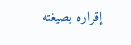إقراره بصيغته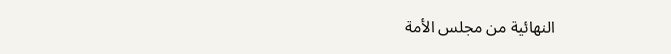النهائية من مجلس الأمة